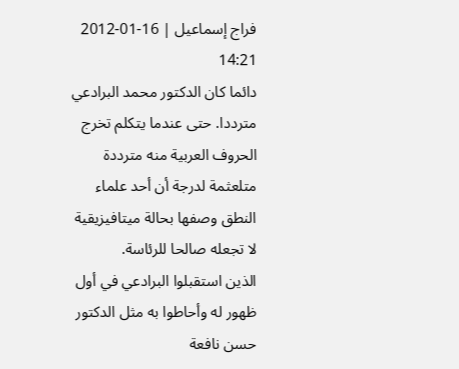فراج إسماعيل | 16-01-2012 14:21
دائما كان الدكتور محمد البرادعي مترددا. حتى عندما يتكلم تخرج الحروف العربية منه مترددة متلعثمة لدرجة أن أحد علماء النطق وصفها بحالة ميتافيزيقية لا تجعله صالحا للرئاسة.
الذين استقبلوا البرادعي في أول ظهور له وأحاطوا به مثل الدكتور حسن نافعة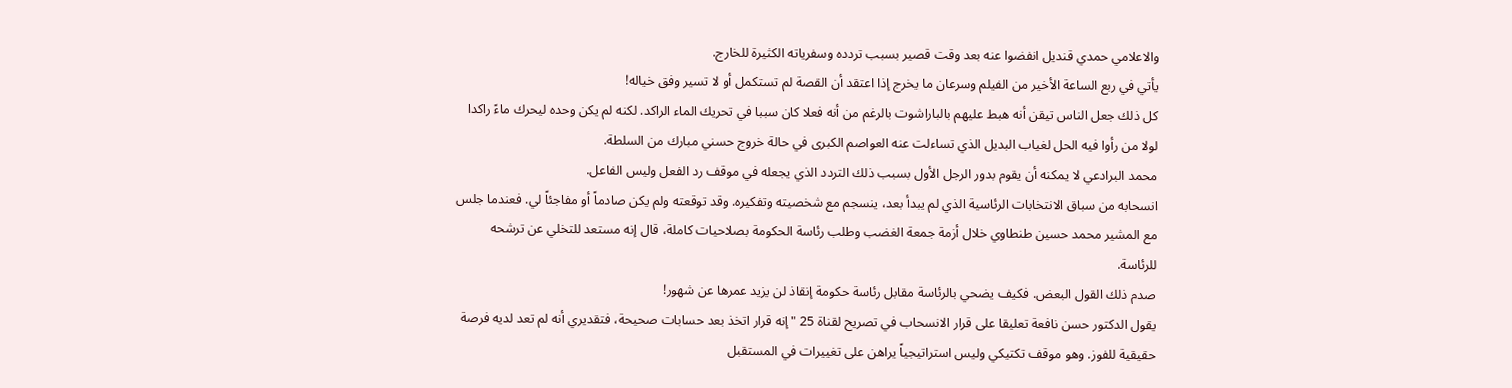والاعلامي حمدي قنديل انفضوا عنه بعد وقت قصير بسبب تردده وسفرياته الكثيرة للخارج.
يأتي في ربع الساعة الأخير من الفيلم وسرعان ما يخرج إذا اعتقد أن القصة لم تستكمل أو لا تسير وفق خياله!
كل ذلك جعل الناس تيقن أنه هبط عليهم بالباراشوت بالرغم من أنه فعلا كان سببا في تحريك الماء الراكد. لكنه لم يكن وحده ليحرك ماءً راكدا لولا من رأوا فيه الحل لغياب البديل الذي تساءلت عنه العواصم الكبرى في حالة خروج حسني مبارك من السلطة.
محمد البرادعي لا يمكنه أن يقوم بدور الرجل الأول بسبب ذلك التردد الذي يجعله في موقف رد الفعل وليس الفاعل.
انسحابه من سباق الانتخابات الرئاسية الذي لم يبدأ بعد، ينسجم مع شخصيته وتفكيره. وقد توقعته ولم يكن صادماً أو مفاجئاً لي. فعندما جلس مع المشير محمد حسين طنطاوي خلال أزمة جمعة الغضب وطلب رئاسة الحكومة بصلاحيات كاملة، قال إنه مستعد للتخلي عن ترشحه للرئاسة.
صدم ذلك القول البعض. فكيف يضحي بالرئاسة مقابل رئاسة حكومة إنقاذ لن يزيد عمرها عن شهور!
يقول الدكتور حسن نافعة تعليقا على قرار الانسحاب في تصريح لقناة 25 "إنه قرار اتخذ بعد حسابات صحيحة، فتقديري أنه لم تعد لديه فرصة حقيقية للفوز. وهو موقف تكتيكي وليس استراتيجياً يراهن على تغييرات في المستقبل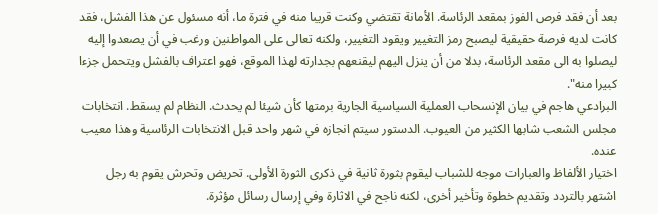بعد أن فقد فرص الفوز بمقعد الرئاسة. الأمانة تقتضي وكنت قريبا منه في فترة ما، أنه مسئول عن هذا الفشل، فقد كانت لديه فرصة حقيقية ليصبح رمز التغيير ويقود التغيير، ولكنه تعالى على المواطنين ورغب في أن يصعدوا إليه ليصلوا به الى مقعد الرئاسة، بدلا من أن ينزل اليهم ليقنعهم بجدارته لهذا الموقع، فهو اعتراف بالفشل ويتحمل جزءا كبيرا منه".
البرادعي هاجم في بيان الإنسحاب العملية السياسية الجارية برمتها كأن شيئا لم يحدث. النظام لم يسقط. انتخابات مجلس الشعب شابها الكثير من العيوب. الدستور سيتم انجازه في شهر واحد قبل الانتخابات الرئاسية وهذا معيب عنده.
اختيار الألفاظ والعبارات موجه للشباب ليقوم بثورة ثانية في ذكرى الثورة الأولى. تحريض وتحرش يقوم به رجل اشتهر بالتردد وتقديم خطوة وتأخير أخرى، لكنه ناجح في الاثارة وفي إرسال رسائل مؤثرة.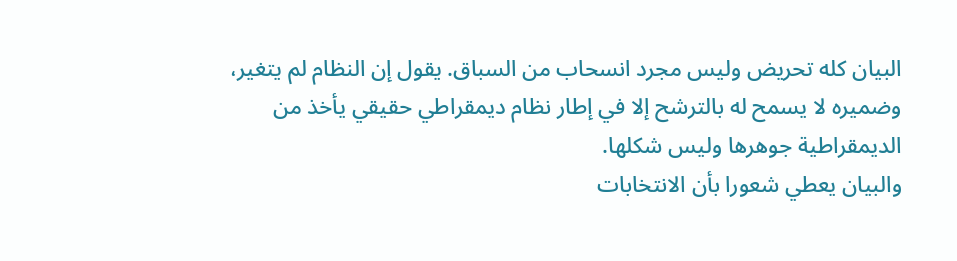البيان كله تحريض وليس مجرد انسحاب من السباق. يقول إن النظام لم يتغير، وضميره لا يسمح له بالترشح إلا في إطار نظام ديمقراطي حقيقي يأخذ من الديمقراطية جوهرها وليس شكلها.
والبيان يعطي شعورا بأن الانتخابات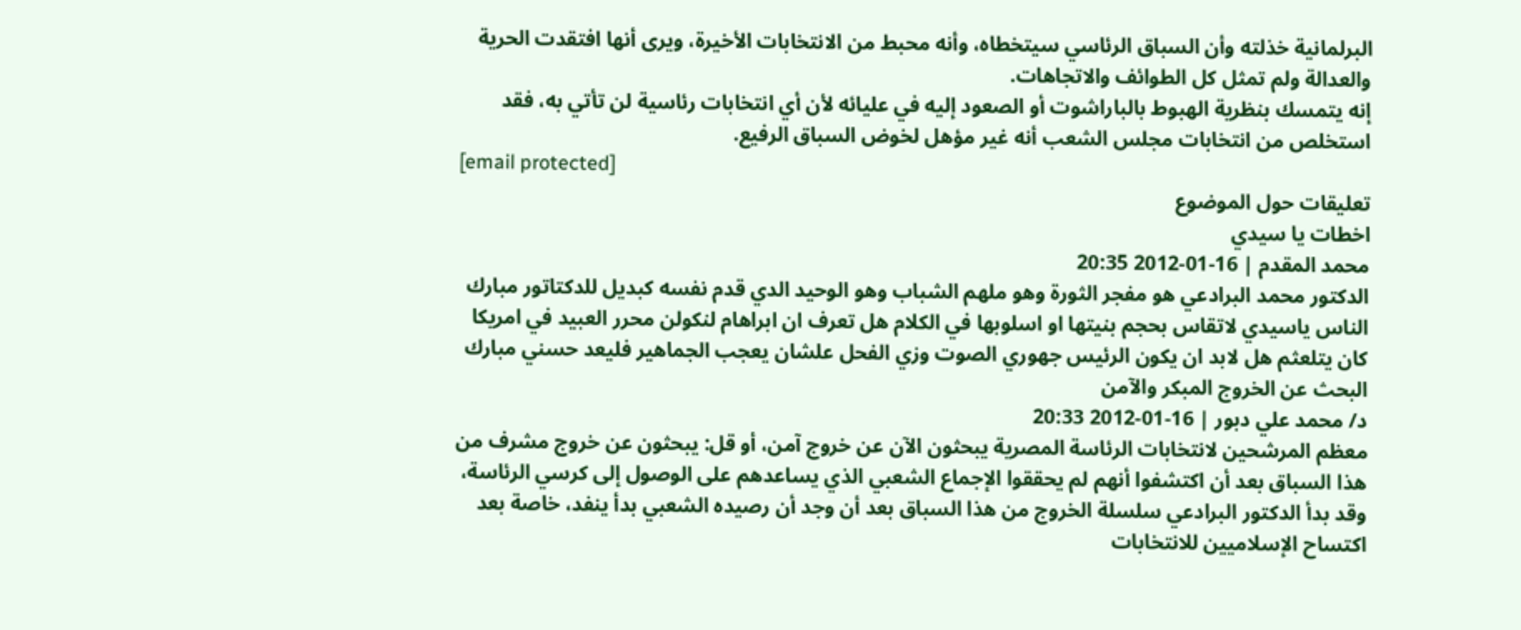البرلمانية خذلته وأن السباق الرئاسي سيتخطاه، وأنه محبط من الانتخابات الأخيرة، ويرى أنها افتقدت الحرية والعدالة ولم تمثل كل الطوائف والاتجاهات.
إنه يتمسك بنظرية الهبوط بالباراشوت أو الصعود إليه في عليائه لأن أي انتخابات رئاسية لن تأتي به، فقد استخلص من انتخابات مجلس الشعب أنه غير مؤهل لخوض السباق الرفيع.
[email protected]
تعليقات حول الموضوع
اخطات يا سيدي
محمد المقدم | 16-01-2012 20:35
الدكتور محمد البرادعي هو مفجر الثورة وهو ملهم الشباب وهو الوحيد الدي قدم نفسه كبديل للدكتاتور مبارك الناس ياسيدي لاتقاس بحجم بنيتها او اسلوبها في الكلام هل تعرف ان ابراهام لنكولن محرر العبيد في امريكا كان يتلعثم هل لابد ان يكون الرئيس جهوري الصوت وزي الفحل علشان يعجب الجماهير فليعد حسني مبارك
البحث عن الخروج المبكر والآمن
د/ محمد علي دبور | 16-01-2012 20:33
معظم المرشحين لانتخابات الرئاسة المصرية يبحثون الآن عن خروج آمن، أو قل: يبحثون عن خروج مشرف من هذا السباق بعد أن اكتشفوا أنهم لم يحققوا الإجماع الشعبي الذي يساعدهم على الوصول إلى كرسي الرئاسة، وقد بدأ الدكتور البرادعي سلسلة الخروج من هذا السباق بعد أن وجد أن رصيده الشعبي بدأ ينفد، خاصة بعد اكتساح الإسلاميين للانتخابات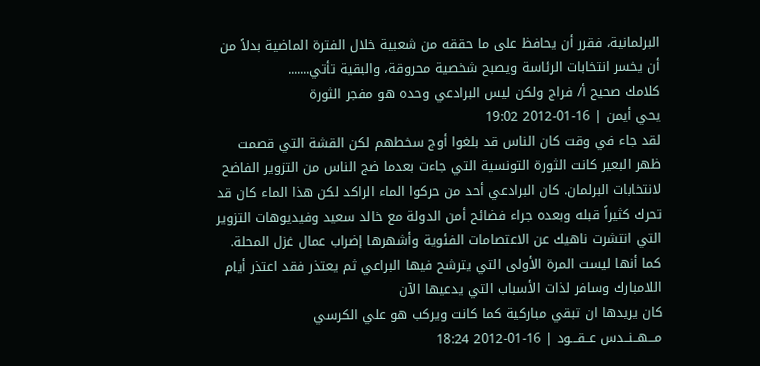البرلمانية، فقرر أن يحافظ على ما حققه من شعبية خلال الفترة الماضية بدلاً من أن يخسر انتخابات الرئاسة ويصبح شخصية محروقة، والبقية تأتي.......
كلامك صحيح أ/ فراج ولكن ليس البرادعي وحده هو مفجر الثورة
يحي أيمن | 16-01-2012 19:02
لقد جاء في وقت كان الناس قد بلغوا أوج سخطهم لكن القشة التي قصمت ظهر البعير كانت الثورة التونسية التي جاءت بعدما ضج الناس من التزوير الفاضح لانتخابات البرلمان. كان البرادعي أحد من حركوا الماء الراكد لكن هذا الماء كان قد تحرك كثيراً قبله وبعده جراء فضائح أمن الدولة مع خالد سعيد وفيديوهات التزوير التي انتشرت ناهيك عن الاعتصامات الفئوية وأشهرها إضراب عمال غزل المحلة. كما أنها ليست المرة الأولى التي يترشح فيها البراعي ثم يعتذر فقد اعتذر أيام اللامبارك وسافر لذات الأسباب التي يدعيها الآن
كان يريدها ان تبقي مباركية كما كانت ويركب هو علي الكرسي
مـــهــنــدس عــقـــود | 16-01-2012 18:24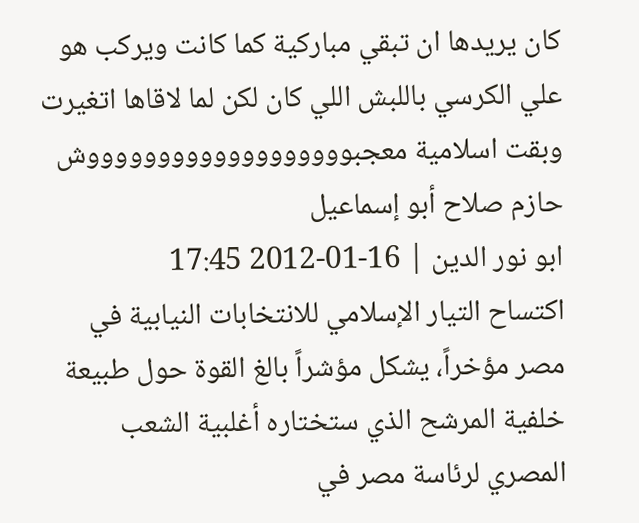كان يريدها ان تبقي مباركية كما كانت ويركب هو علي الكرسي باللبش اللي كان لكن لما لاقاها اتغيرت وبقت اسلامية معجبوووووووووووووووووووش
حازم صلاح أبو إسماعيل
ابو نور الدين | 16-01-2012 17:45
اكتساح التيار الإسلامي للانتخابات النيابية في مصر مؤخراً، يشكل مؤشراً بالغ القوة حول طبيعة خلفية المرشح الذي ستختاره أغلبية الشعب المصري لرئاسة مصر في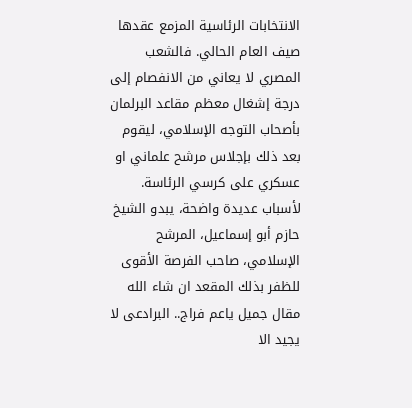الانتخابات الرئاسية المزمع عقدها صيف العام الحالي. فالشعب المصري لا يعاني من الانفصام إلى درجة إشغال معظم مقاعد البرلمان بأصحاب التوجه الإسلامي، ليقوم بعد ذلك بإجلاس مرشح علماني او عسكري على كرسي الرئاسة. لأسباب عديدة واضحة، يبدو الشيخ حازم أبو إسماعيل، المرشح الإسلامي، صاحب الفرصة الأقوى للظفر بذلك المقعد ان شاء الله
مقال جميل ياعم فراج.. البرادعى لا يجيد الا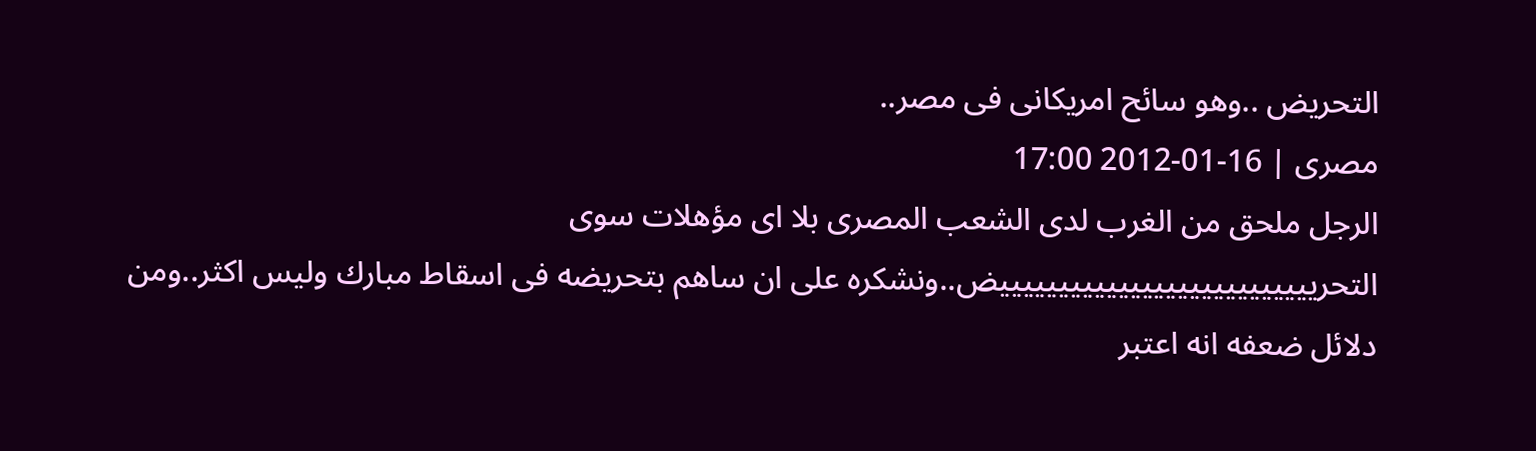التحريض ..وهو سائح امريكانى فى مصر..
مصرى | 16-01-2012 17:00
الرجل ملحق من الغرب لدى الشعب المصرى بلا اى مؤهلات سوى التحريييييييييييييييييييييييييييض..ونشكره على ان ساهم بتحريضه فى اسقاط مبارك وليس اكثر..ومن دلائل ضعفه انه اعتبر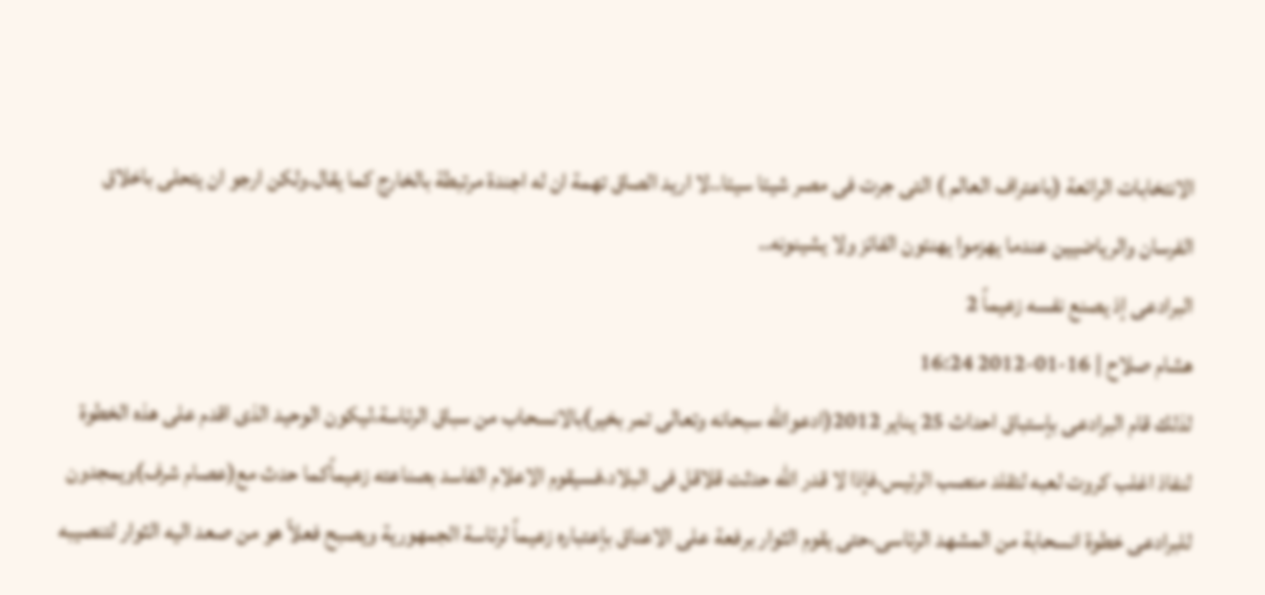الانتخابات الرائعة (باعتراف العالم ) التى جرت فى مصر شيئا سيئا..لا اريد الصاق تهمة ان له اجندة مرتبطة بالخارج كما يقال.ولكن ارجو ان يتحلى باخلاق الفرسان والرياضيين عندما يهزموا يهنئون الفائز ولا يشينونه..
البرادعى إذ يصنع نفسه زعيماً 2
هشام صلاح | 16-01-2012 16:24
لذلك قام البرادعى بإستباق احداث 25 يناير 2012(ادعوالله سبحانه وتعالى تمر بخير)بالانسحاب من سباق الرئاسة،ليكون الوحيد الذى اقدم على هذه الخطوة لنفاذ اغلب كروت لعبه لتقلد منصب الرئيس،فإذا لا قدر الله حدثت قلاقل فى البلاد،فسيقوم الاعلام الفاسد بصناعته زعيماًكما حدث مع(عصام شرف)ويمجدون للبرادعى خطوة انسحابة من المشهد الرئاسى،حتى يقوم الثوار برفعة على الاعناق بإعتباره زعيماً لرئاسة الجمهورية ويصبح فعلاً هو من صعد اليه الثوار لتنصيبه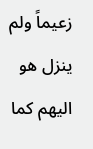زعيماً ولم ينزل هو اليهم كما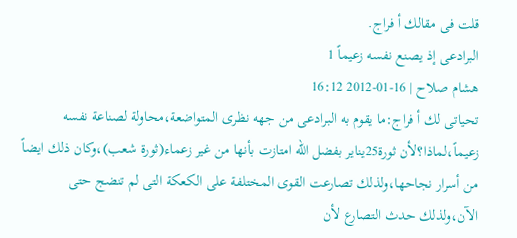قلت فى مقالك أ فراج.
البرادعى إذ يصنع نفسه زعيماً 1
هشام صلاح | 16-01-2012 16:12
تحياتى لك أ فراج:ما يقوم به البرادعى من جهه نظرى المتواضعة،محاولة لصناعة نفسه زعيماً،لماذا؟لأن ثورة25يناير بفضل الله امتازت بأنها من غير زعماء(ثورة شعب)،وكان ذلك ايضاً من أسرار نجاحها،ولذلك تصارعت القوى المختلفة على الكعكة التى لم تنضج حتى الآن،ولذلك حدث التصارع لأن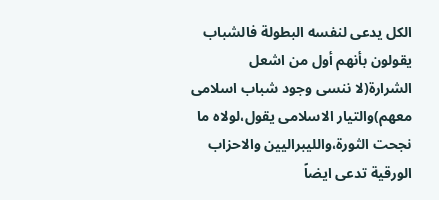الكل يدعى لنفسه البطولة فالشباب يقولون بأنهم أول من اشعل الشرارة(لا ننسى وجود شباب اسلامى معهم)والتيار الاسلامى يقول،لولاه ما نجحت الثورة،والليبراليين والاحزاب الورقية تدعى ايضاً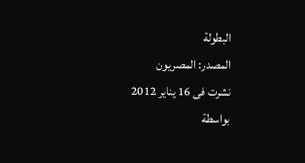البطولة
المصدر: المصريون
نشرت فى 16 يناير 2012
بواسطة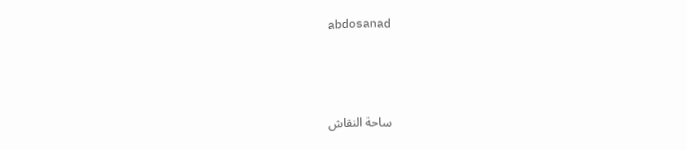abdosanad



ساحة النقاش